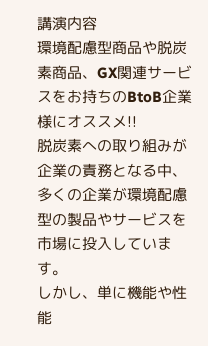講演内容
環境配慮型商品や脱炭素商品、GX関連サービスをお持ちのBtoB企業様にオススメ!!
脱炭素への取り組みが企業の責務となる中、多くの企業が環境配慮型の製品やサービスを市場に投入しています。
しかし、単に機能や性能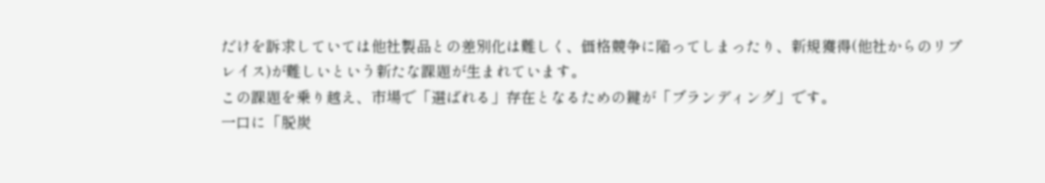だけを訴求していては他社製品との差別化は難しく、価格競争に陥ってしまったり、新規獲得(他社からのリプレイス)が難しいという新たな課題が生まれています。
この課題を乗り越え、市場で「選ばれる」存在となるための鍵が「ブランディング」です。
一口に「脱炭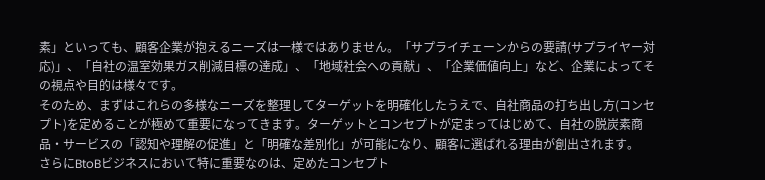素」といっても、顧客企業が抱えるニーズは一様ではありません。「サプライチェーンからの要請(サプライヤー対応)」、「自社の温室効果ガス削減目標の達成」、「地域社会への貢献」、「企業価値向上」など、企業によってその視点や目的は様々です。
そのため、まずはこれらの多様なニーズを整理してターゲットを明確化したうえで、自社商品の打ち出し方(コンセプト)を定めることが極めて重要になってきます。ターゲットとコンセプトが定まってはじめて、自社の脱炭素商品・サービスの「認知や理解の促進」と「明確な差別化」が可能になり、顧客に選ばれる理由が創出されます。
さらにBtoBビジネスにおいて特に重要なのは、定めたコンセプト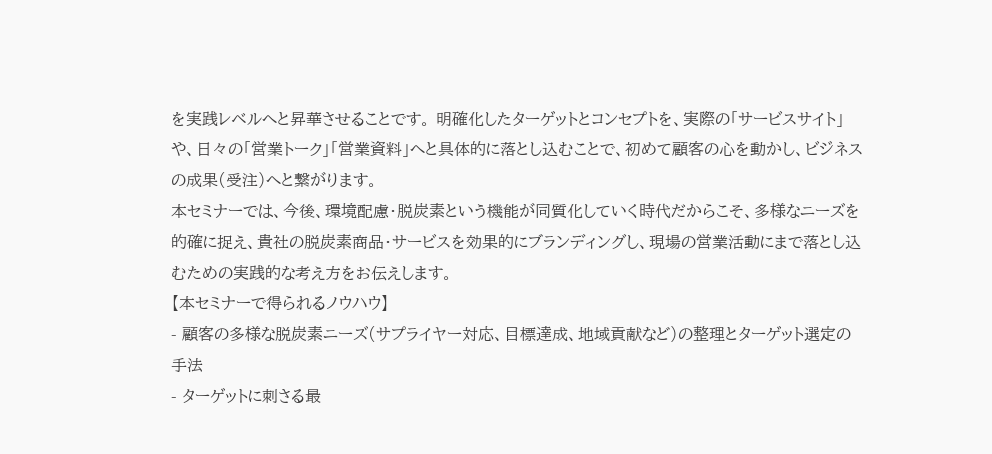を実践レベルへと昇華させることです。 明確化したターゲットとコンセプトを、実際の「サービスサイト」や、日々の「営業トーク」「営業資料」へと具体的に落とし込むことで、初めて顧客の心を動かし、ビジネスの成果(受注)へと繋がります。
本セミナーでは、今後、環境配慮・脱炭素という機能が同質化していく時代だからこそ、多様なニーズを的確に捉え、貴社の脱炭素商品・サービスを効果的にブランディングし、現場の営業活動にまで落とし込むための実践的な考え方をお伝えします。
【本セミナーで得られるノウハウ】
- 顧客の多様な脱炭素ニーズ(サプライヤー対応、目標達成、地域貢献など)の整理とターゲット選定の手法
- ターゲットに刺さる最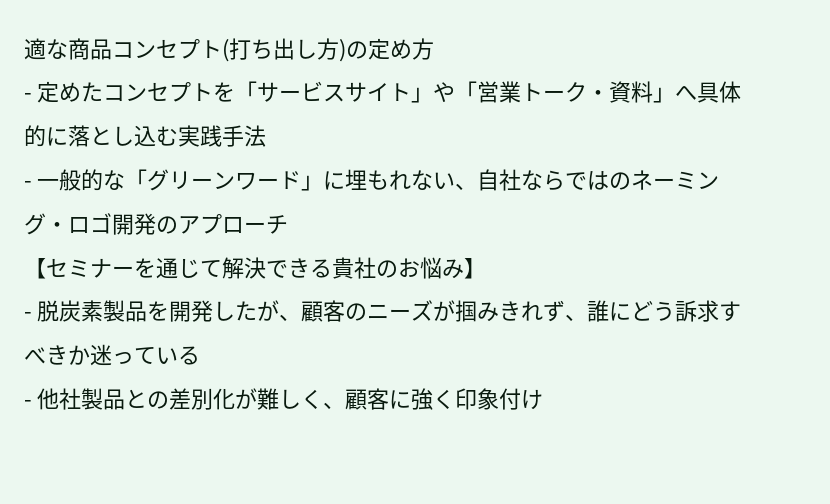適な商品コンセプト(打ち出し方)の定め方
- 定めたコンセプトを「サービスサイト」や「営業トーク・資料」へ具体的に落とし込む実践手法
- 一般的な「グリーンワード」に埋もれない、自社ならではのネーミング・ロゴ開発のアプローチ
【セミナーを通じて解決できる貴社のお悩み】
- 脱炭素製品を開発したが、顧客のニーズが掴みきれず、誰にどう訴求すべきか迷っている
- 他社製品との差別化が難しく、顧客に強く印象付け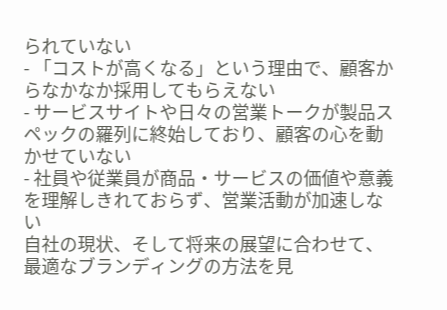られていない
- 「コストが高くなる」という理由で、顧客からなかなか採用してもらえない
- サービスサイトや日々の営業トークが製品スペックの羅列に終始しており、顧客の心を動かせていない
- 社員や従業員が商品・サービスの価値や意義を理解しきれておらず、営業活動が加速しない
自社の現状、そして将来の展望に合わせて、最適なブランディングの方法を見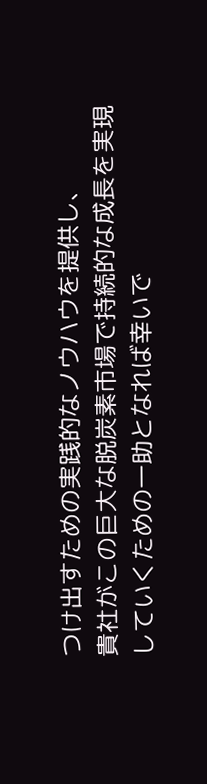つけ出すための実践的なノウハウを提供し、
貴社がこの巨大な脱炭素市場で持続的な成長を実現していくための一助となれば幸いで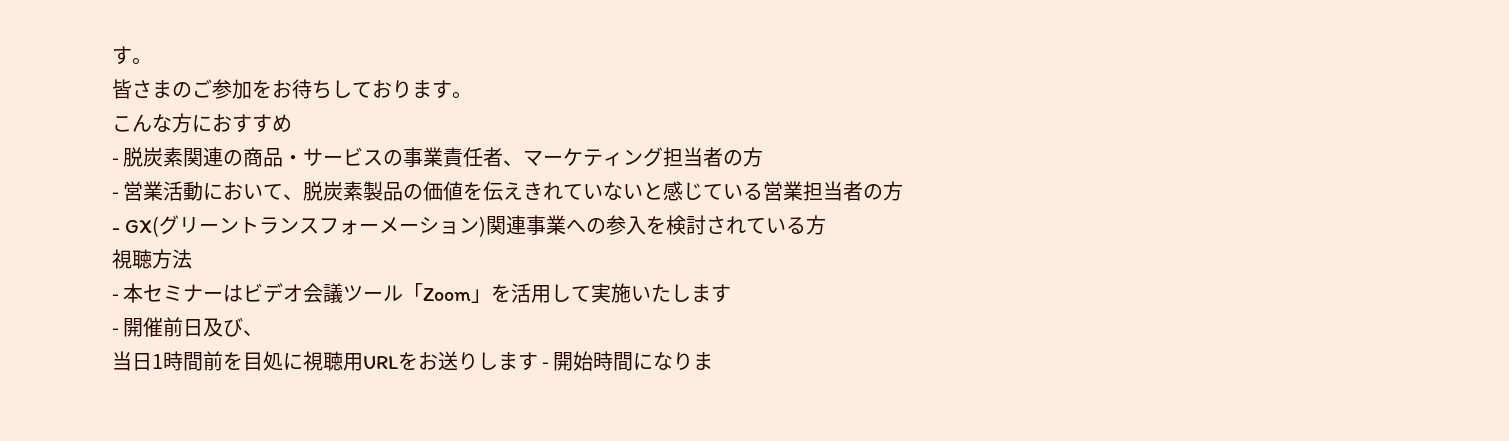す。
皆さまのご参加をお待ちしております。
こんな方におすすめ
- 脱炭素関連の商品・サービスの事業責任者、マーケティング担当者の方
- 営業活動において、脱炭素製品の価値を伝えきれていないと感じている営業担当者の方
- GX(グリーントランスフォーメーション)関連事業への参入を検討されている方
視聴方法
- 本セミナーはビデオ会議ツール「Zoom」を活用して実施いたします
- 開催前日及び、
当日1時間前を目処に視聴用URLをお送りします - 開始時間になりま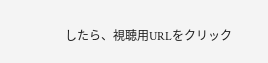したら、視聴用URLをクリック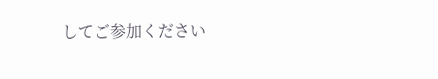してご参加ください